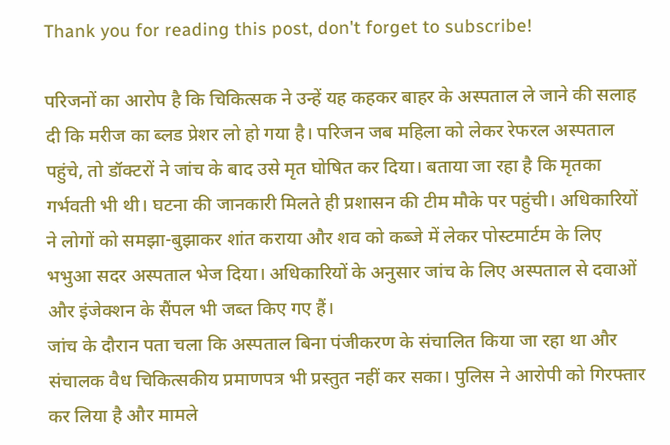Thank you for reading this post, don't forget to subscribe!

परिजनों का आरोप है कि चिकित्सक ने उन्हें यह कहकर बाहर के अस्पताल ले जाने की सलाह दी कि मरीज का ब्लड प्रेशर लो हो गया है। परिजन जब महिला को लेकर रेफरल अस्पताल पहुंचे, तो डॉक्टरों ने जांच के बाद उसे मृत घोषित कर दिया। बताया जा रहा है कि मृतका गर्भवती भी थी। घटना की जानकारी मिलते ही प्रशासन की टीम मौके पर पहुंची। अधिकारियों ने लोगों को समझा-बुझाकर शांत कराया और शव को कब्जे में लेकर पोस्टमार्टम के लिए भभुआ सदर अस्पताल भेज दिया। अधिकारियों के अनुसार जांच के लिए अस्पताल से दवाओं और इंजेक्शन के सैंपल भी जब्त किए गए हैं।
जांच के दौरान पता चला कि अस्पताल बिना पंजीकरण के संचालित किया जा रहा था और संचालक वैध चिकित्सकीय प्रमाणपत्र भी प्रस्तुत नहीं कर सका। पुलिस ने आरोपी को गिरफ्तार कर लिया है और मामले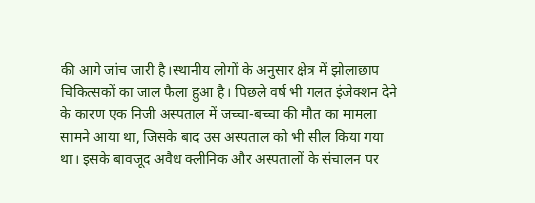की आगे जांच जारी है।स्थानीय लोगों के अनुसार क्षेत्र में झोलाछाप चिकित्सकों का जाल फैला हुआ है। पिछले वर्ष भी गलत इंजेक्शन देने के कारण एक निजी अस्पताल में जच्चा-बच्चा की मौत का मामला सामने आया था, जिसके बाद उस अस्पताल को भी सील किया गया था। इसके बावजूद अवैध क्लीनिक और अस्पतालों के संचालन पर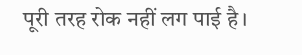पूरी तरह रोक नहीं लग पाई है।